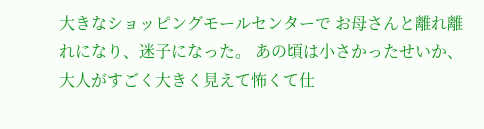大きなショッピングモールセンターで お母さんと離れ離れになり、迷子になった。 あの頃は小さかったせいか、大人がすごく大きく見えて怖くて仕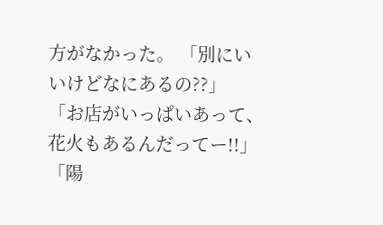方がなかった。 「別にいいけどなにあるの??」 「お店がいっぱいあって、花火もあるんだってー!!」 「陽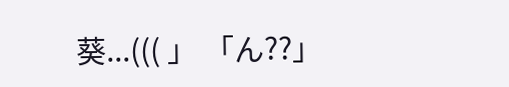葵...((( 」 「ん??」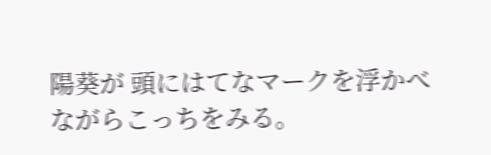陽葵が 頭にはてなマークを浮かべながらこっちをみる。